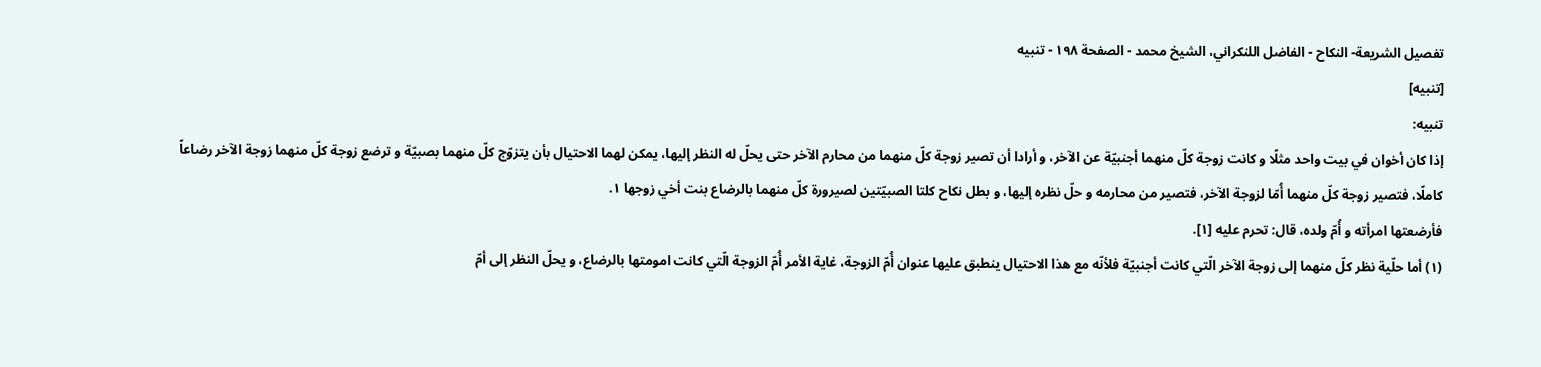تفصيل الشريعة- النكاح - الفاضل اللنكراني، الشيخ محمد - الصفحة ١٩٨ - تنبيه
[تنبيه]
تنبيه:
إذا كان أخوان في بيت واحد مثلًا و كانت زوجة كلّ منهما أجنبيّة عن الآخر، و أرادا أن تصير زوجة كلّ منهما من محارم الآخر حتى يحلّ له النظر إليها، يمكن لهما الاحتيال بأن يتزوّج كلّ منهما بصبيّة و ترضع زوجة كلّ منهما زوجة الآخر رضاعاً كاملًا، فتصير زوجة كلّ منهما أُمّا لزوجة الآخر، فتصير من محارمه و حلّ نظره إليها، و بطل نكاح كلتا الصبيّتين لصيرورة كلّ منهما بالرضاع بنت أخي زوجها ١.
فأرضعتها امرأته و أُمّ ولده، قال: تحرم عليه [١].
(١) أما حلّية نظر كلّ منهما إلى زوجة الآخر الّتي كانت أجنبيّة فلأنّه مع هذا الاحتيال ينطبق عليها عنوان أُمّ الزوجة، غاية الأمر أُمّ الزوجة الّتي كانت امومتها بالرضاع، و يحلّ النظر إلى أمّ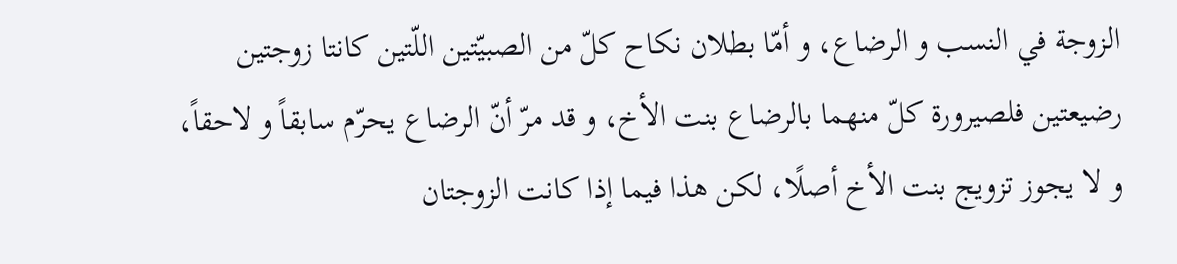الزوجة في النسب و الرضاع، و أمّا بطلان نكاح كلّ من الصبيّتين اللّتين كانتا زوجتين رضيعتين فلصيرورة كلّ منهما بالرضاع بنت الأخ، و قد مرّ أنّ الرضاع يحرّم سابقاً و لاحقاً، و لا يجوز تزويج بنت الأخ أصلًا، لكن هذا فيما إذا كانت الزوجتان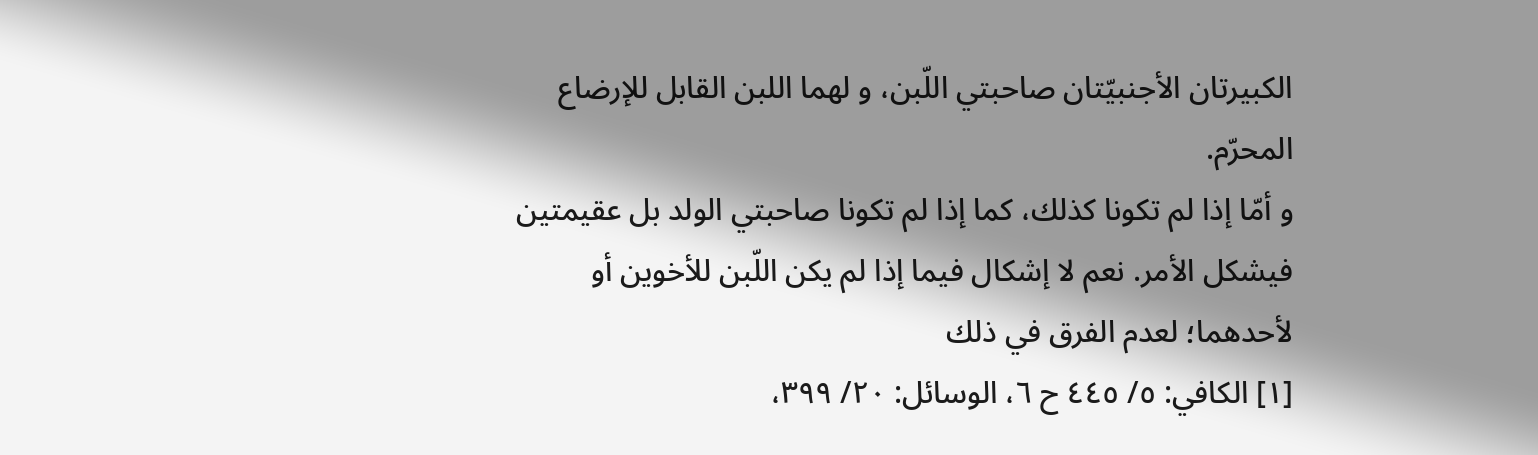الكبيرتان الأجنبيّتان صاحبتي اللّبن، و لهما اللبن القابل للإرضاع المحرّم.
و أمّا إذا لم تكونا كذلك، كما إذا لم تكونا صاحبتي الولد بل عقيمتين فيشكل الأمر. نعم لا إشكال فيما إذا لم يكن اللّبن للأخوين أو لأحدهما؛ لعدم الفرق في ذلك
[١] الكافي: ٥/ ٤٤٥ ح ٦، الوسائل: ٢٠/ ٣٩٩،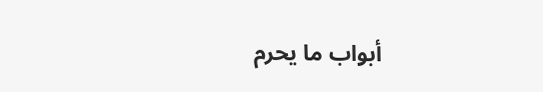أبواب ما يحرم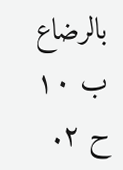بالرضاع ب ١٠ ح ٢.